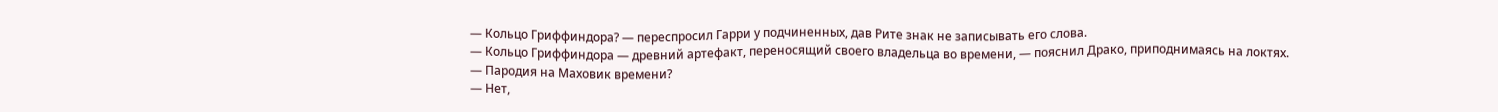— Кольцо Гриффиндора? — переспросил Гарри у подчиненных, дав Рите знак не записывать его слова.
— Кольцо Гриффиндора — древний артефакт, переносящий своего владельца во времени, — пояснил Драко, приподнимаясь на локтях.
— Пародия на Маховик времени?
— Нет,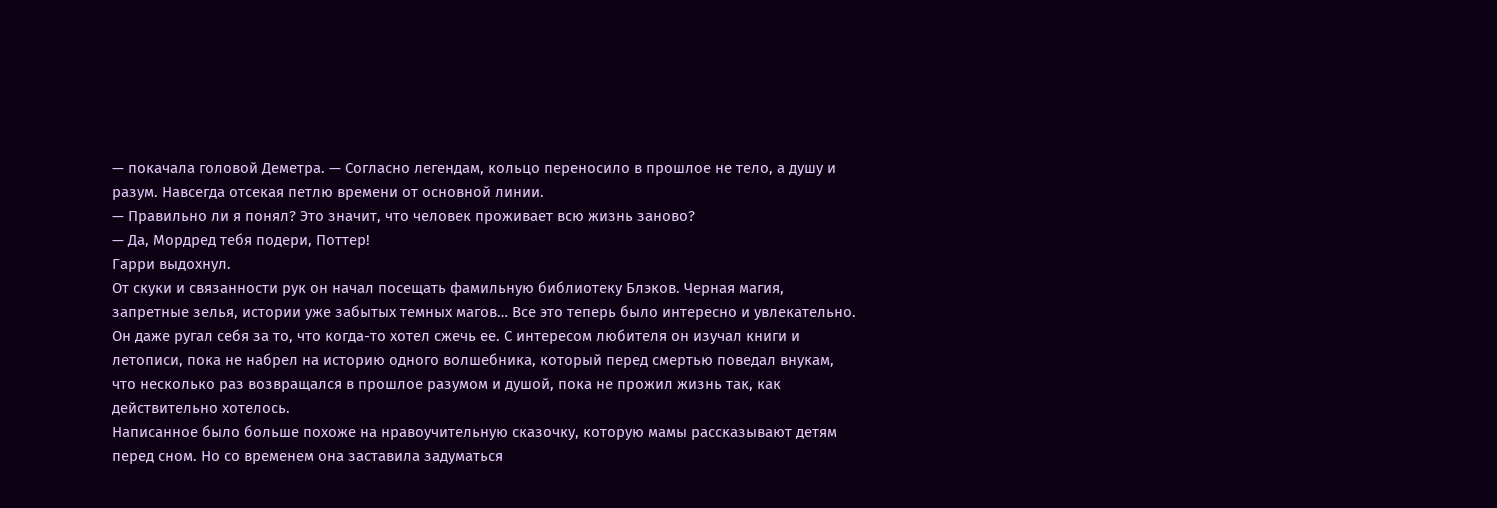— покачала головой Деметра. — Согласно легендам, кольцо переносило в прошлое не тело, а душу и разум. Навсегда отсекая петлю времени от основной линии.
— Правильно ли я понял? Это значит, что человек проживает всю жизнь заново?
— Да, Мордред тебя подери, Поттер!
Гарри выдохнул.
От скуки и связанности рук он начал посещать фамильную библиотеку Блэков. Черная магия, запретные зелья, истории уже забытых темных магов… Все это теперь было интересно и увлекательно. Он даже ругал себя за то, что когда-то хотел сжечь ее. С интересом любителя он изучал книги и летописи, пока не набрел на историю одного волшебника, который перед смертью поведал внукам, что несколько раз возвращался в прошлое разумом и душой, пока не прожил жизнь так, как действительно хотелось.
Написанное было больше похоже на нравоучительную сказочку, которую мамы рассказывают детям перед сном. Но со временем она заставила задуматься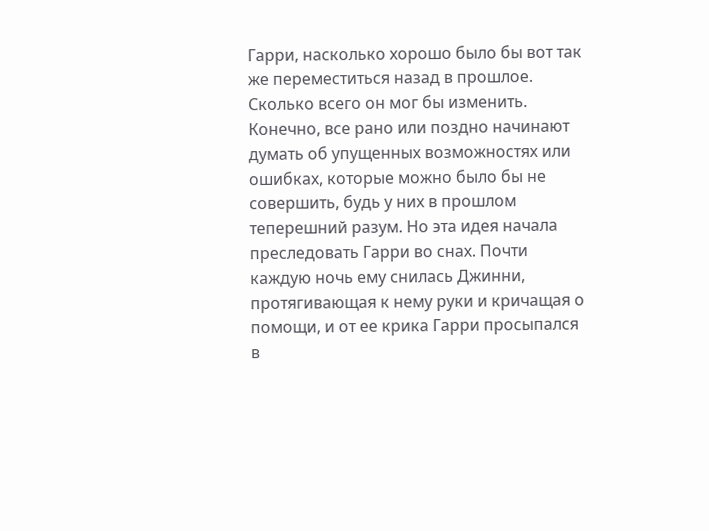Гарри, насколько хорошо было бы вот так же переместиться назад в прошлое. Сколько всего он мог бы изменить. Конечно, все рано или поздно начинают думать об упущенных возможностях или ошибках, которые можно было бы не совершить, будь у них в прошлом теперешний разум. Но эта идея начала преследовать Гарри во снах. Почти каждую ночь ему снилась Джинни, протягивающая к нему руки и кричащая о помощи, и от ее крика Гарри просыпался в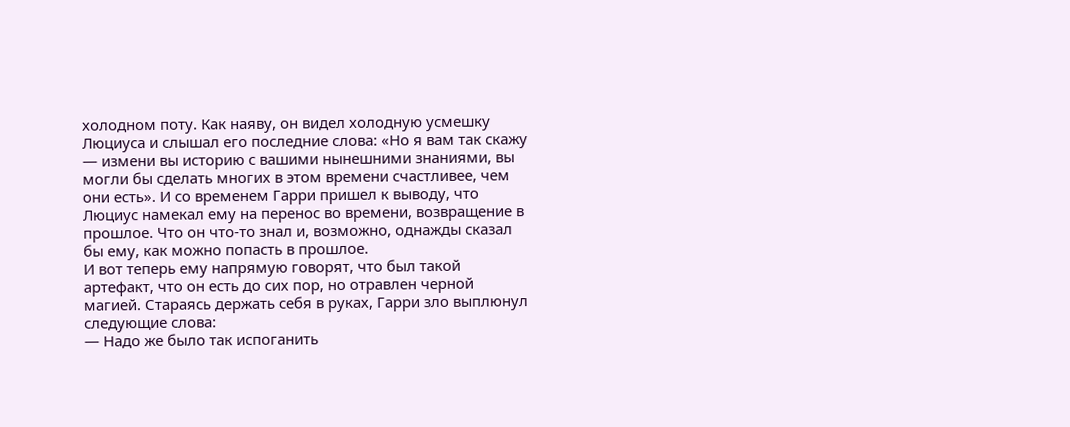холодном поту. Как наяву, он видел холодную усмешку Люциуса и слышал его последние слова: «Но я вам так скажу — измени вы историю с вашими нынешними знаниями, вы могли бы сделать многих в этом времени счастливее, чем они есть». И со временем Гарри пришел к выводу, что Люциус намекал ему на перенос во времени, возвращение в прошлое. Что он что-то знал и, возможно, однажды сказал бы ему, как можно попасть в прошлое.
И вот теперь ему напрямую говорят, что был такой артефакт, что он есть до сих пор, но отравлен черной магией. Стараясь держать себя в руках, Гарри зло выплюнул следующие слова:
— Надо же было так испоганить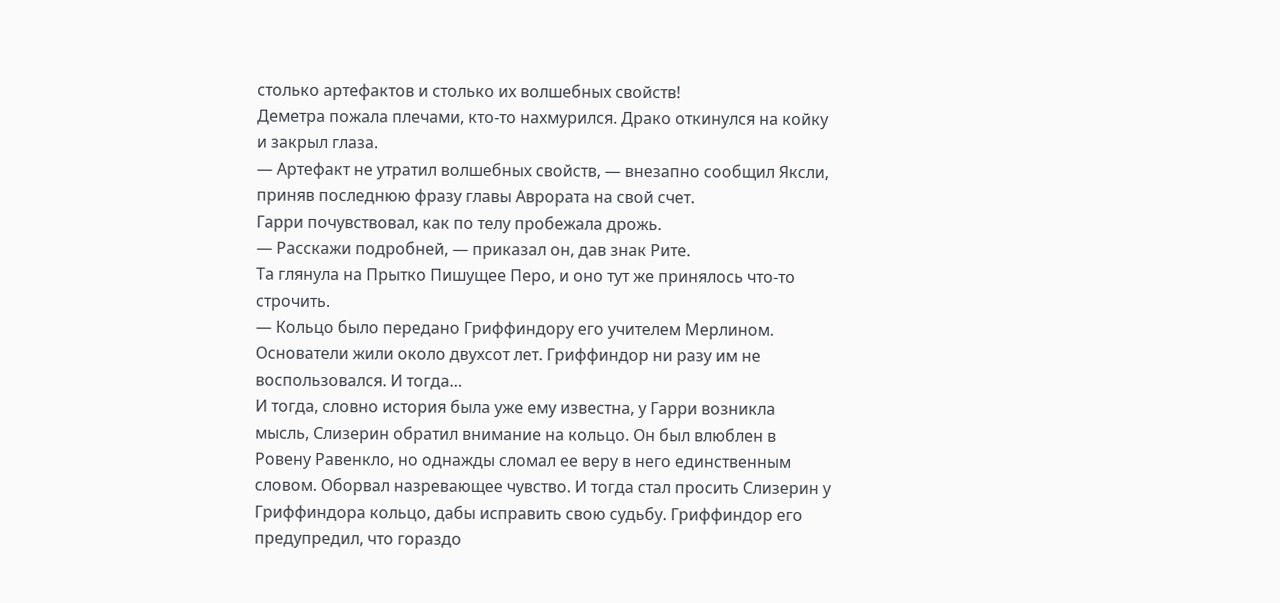столько артефактов и столько их волшебных свойств!
Деметра пожала плечами, кто-то нахмурился. Драко откинулся на койку и закрыл глаза.
— Артефакт не утратил волшебных свойств, — внезапно сообщил Яксли, приняв последнюю фразу главы Аврората на свой счет.
Гарри почувствовал, как по телу пробежала дрожь.
— Расскажи подробней, — приказал он, дав знак Рите.
Та глянула на Прытко Пишущее Перо, и оно тут же принялось что-то строчить.
— Кольцо было передано Гриффиндору его учителем Мерлином. Основатели жили около двухсот лет. Гриффиндор ни разу им не воспользовался. И тогда…
И тогда, словно история была уже ему известна, у Гарри возникла мысль, Слизерин обратил внимание на кольцо. Он был влюблен в Ровену Равенкло, но однажды сломал ее веру в него единственным словом. Оборвал назревающее чувство. И тогда стал просить Слизерин у Гриффиндора кольцо, дабы исправить свою судьбу. Гриффиндор его предупредил, что гораздо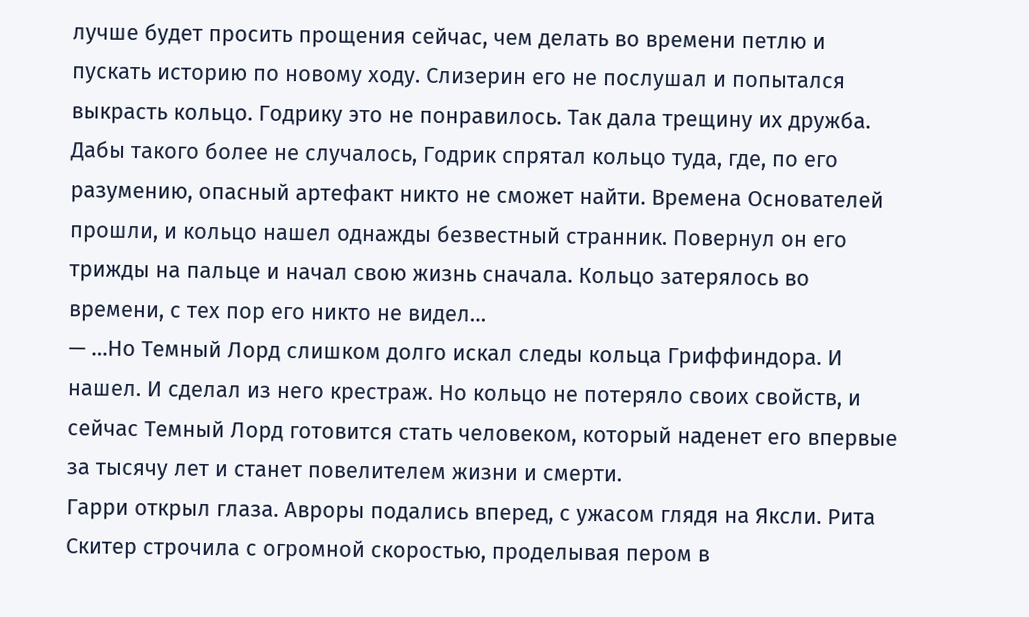лучше будет просить прощения сейчас, чем делать во времени петлю и пускать историю по новому ходу. Слизерин его не послушал и попытался выкрасть кольцо. Годрику это не понравилось. Так дала трещину их дружба. Дабы такого более не случалось, Годрик спрятал кольцо туда, где, по его разумению, опасный артефакт никто не сможет найти. Времена Основателей прошли, и кольцо нашел однажды безвестный странник. Повернул он его трижды на пальце и начал свою жизнь сначала. Кольцо затерялось во времени, с тех пор его никто не видел…
— …Но Темный Лорд слишком долго искал следы кольца Гриффиндора. И нашел. И сделал из него крестраж. Но кольцо не потеряло своих свойств, и сейчас Темный Лорд готовится стать человеком, который наденет его впервые за тысячу лет и станет повелителем жизни и смерти.
Гарри открыл глаза. Авроры подались вперед, с ужасом глядя на Яксли. Рита Скитер строчила с огромной скоростью, проделывая пером в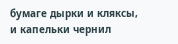бумаге дырки и кляксы, и капельки чернил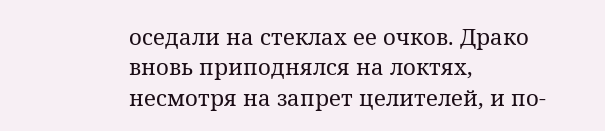оседали на стеклах ее очков. Драко вновь приподнялся на локтях, несмотря на запрет целителей, и по-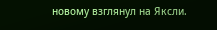новому взглянул на Яксли.